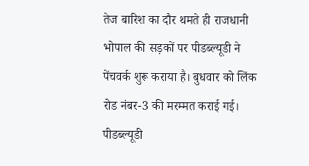तेज बारिश का दौर थमते ही राजधानी भोपाल की सड़कों पर पीडब्ल्यूडी ने पेंचवर्क शुरू कराया है। बुधवार को लिंक रोड नंबर-3 की मरम्मत कराई गई। पीडब्ल्यूडी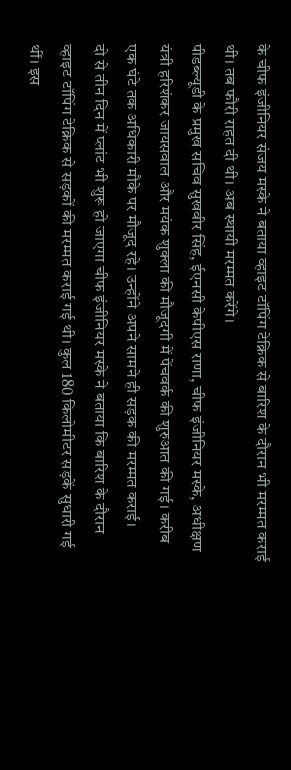के चीफ इंजीनियर संजय मस्के ने बताया व्हाइट टॉपिंग टेक्निक से बारिश के दौरान भी मरम्मत कराई थी। तब फौरी राहत दी थी। अब स्थायी मरम्मत करेंगे।
पीडब्ल्यूडी के प्रमुख सचिव सुखवीर सिंह, ईएनसी केपीएस राणा, चीफ इंजीनियर मस्के, अधीक्षण यंत्री हरिशंकर जायसवाल और मयंक शुक्ला की मौजूदगी में पेंचवर्क की शुरुआत की गई। करीब एक घंटे तक अधिकारी मौके पर मौजूद रहे। उन्होंने अपने सामने ही सड़क की मरम्मत कराई।
दो से तीन दिन में प्लांट भी शुरू हो जाएगा चीफ इंजीनियर मस्के ने बताया कि बारिश के दौरान व्हाइट टॉपिंग टेक्निक से सड़कों की मरम्मत कराई गई थी। कुल 180 किलोमीटर सड़कें सुधारी गई थीं। इस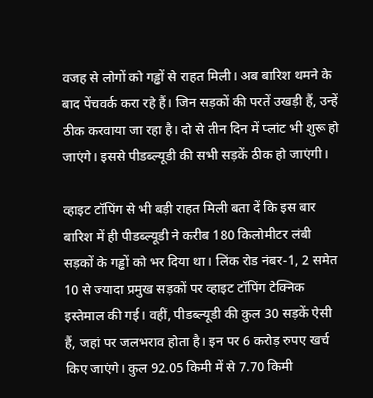वजह से लोगों को गड्ढों से राहत मिली। अब बारिश थमने के बाद पेंचवर्क करा रहे हैं। जिन सड़कों की परतें उखड़ी हैं, उन्हें ठीक करवाया जा रहा है। दो से तीन दिन में प्लांट भी शुरू हो जाएंगे। इससे पीडब्ल्यूडी की सभी सड़कें ठीक हो जाएंगी।

व्हाइट टॉपिंग से भी बड़ी राहत मिली बता दें कि इस बार बारिश में ही पीडब्ल्यूडी ने करीब 180 किलोमीटर लंबी सड़कों के गड्ढों को भर दिया था। लिंक रोड नंबर-1, 2 समेत 10 से ज्यादा प्रमुख सड़कों पर व्हाइट टॉपिंग टेक्निक इस्तेमाल की गई। वहीं, पीडब्ल्यूडी की कुल 30 सड़कें ऐसी हैं, जहां पर जलभराव होता है। इन पर 6 करोड़ रुपए खर्च किए जाएंगे। कुल 92.05 किमी में से 7.70 किमी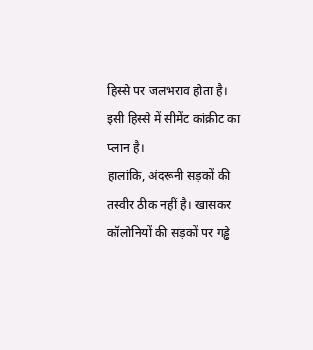हिस्से पर जलभराव होता है। इसी हिस्से में सीमेंट कांक्रीट का प्लान है।
हालांकि, अंदरूनी सड़कों की तस्वीर ठीक नहीं है। खासकर कॉलोनियों की सड़कों पर गड्ढे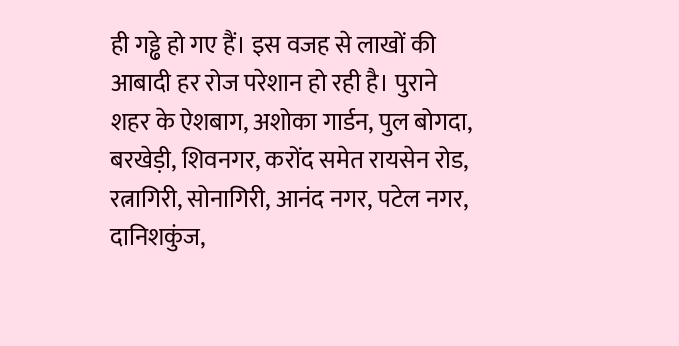ही गड्ढे हो गए हैं। इस वजह से लाखों की आबादी हर रोज परेशान हो रही है। पुराने शहर के ऐशबाग, अशोका गार्डन, पुल बोगदा, बरखेड़ी, शिवनगर, करोंद समेत रायसेन रोड, रत्नागिरी, सोनागिरी, आनंद नगर, पटेल नगर, दानिशकुंज,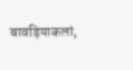बावड़ियाकलां,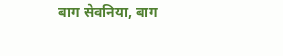बाग सेवनिया, बाग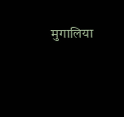मुगालिया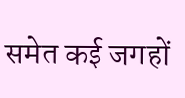समेत कई जगहों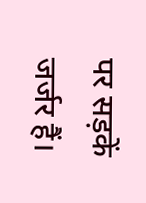पर सड़कें जर्जर हैं।